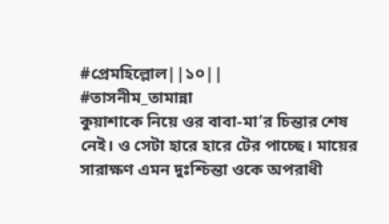#প্রেমহিল্লোল||১০||
#তাসনীম_তামান্না
কুয়াশাকে নিয়ে ওর বাবা-মা’র চিন্তার শেষ নেই। ও সেটা হারে হারে টের পাচ্ছে। মায়ের সারাক্ষণ এমন দুঃশ্চিন্তা ওকে অপরাধী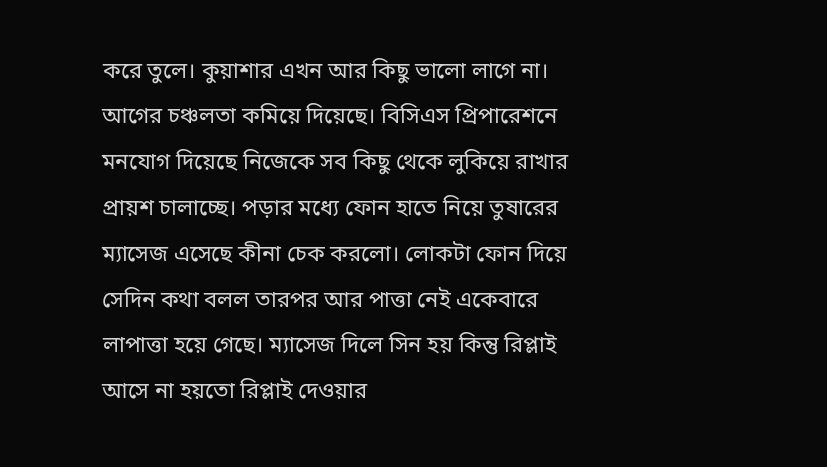করে তুলে। কুয়াশার এখন আর কিছু ভালো লাগে না। আগের চঞ্চলতা কমিয়ে দিয়েছে। বিসিএস প্রিপারেশনে মনযোগ দিয়েছে নিজেকে সব কিছু থেকে লুকিয়ে রাখার প্রায়শ চালাচ্ছে। পড়ার মধ্যে ফোন হাতে নিয়ে তুষারের ম্যাসেজ এসেছে কীনা চেক করলো। লোকটা ফোন দিয়ে সেদিন কথা বলল তারপর আর পাত্তা নেই একেবারে লাপাত্তা হয়ে গেছে। ম্যাসেজ দিলে সিন হয় কিন্তু রিপ্লাই আসে না হয়তো রিপ্লাই দেওয়ার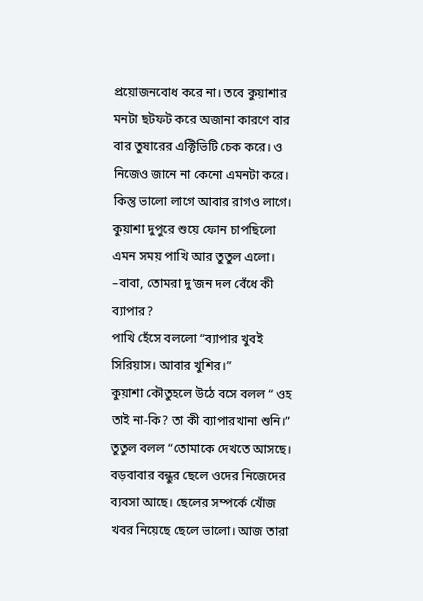প্রয়োজনবোধ করে না। তবে কুয়াশার মনটা ছটফট করে অজানা কারণে বার বার তুষারের এক্টিভিটি চেক করে। ও নিজেও জানে না কেনো এমনটা করে। কিন্তু ভালো লাগে আবার রাগও লাগে।
কুয়াশা দুপুরে শুয়ে ফোন চাপছিলো এমন সময় পাখি আর তুতুল এলো।
–বাবা, তোমরা দু’জন দল বেঁধে কী ব্যাপার?
পাখি হেঁসে বললো “ব্যাপার খুবই সিরিয়াস। আবার খুশির।”
কুয়াশা কৌতুহলে উঠে বসে বলল “ ওহ তাই না-কি? তা কী ব্যাপারখানা শুনি।”
তুতুল বলল “তোমাকে দেখতে আসছে। বড়বাবার বন্ধুর ছেলে ওদের নিজেদের ব্যবসা আছে। ছেলের সম্পর্কে খোঁজ খবর নিয়েছে ছেলে ভালো। আজ তারা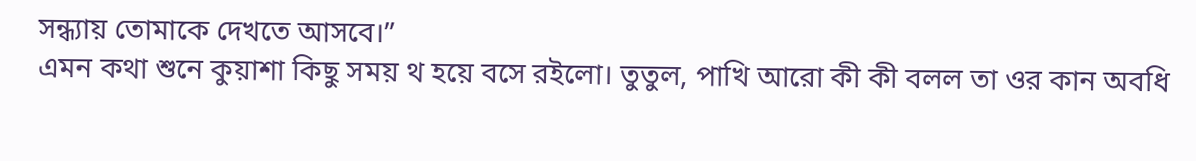সন্ধ্যায় তোমাকে দেখতে আসবে।”
এমন কথা শুনে কুয়াশা কিছু সময় থ হয়ে বসে রইলো। তুতুল, পাখি আরো কী কী বলল তা ওর কান অবধি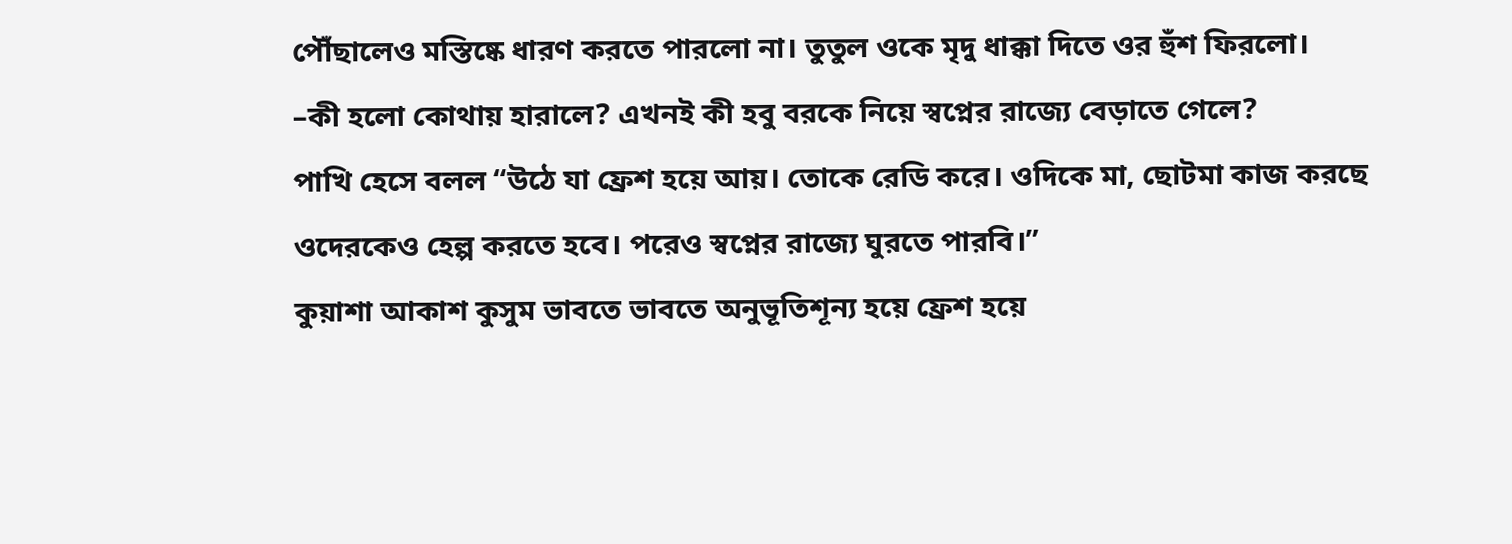পৌঁছালেও মস্তিষ্কে ধারণ করতে পারলো না। তুতুল ওকে মৃদু ধাক্কা দিতে ওর হুঁশ ফিরলো।
–কী হলো কোথায় হারালে? এখনই কী হবু বরকে নিয়ে স্বপ্নের রাজ্যে বেড়াতে গেলে?
পাখি হেসে বলল “উঠে যা ফ্রেশ হয়ে আয়। তোকে রেডি করে। ওদিকে মা, ছোটমা কাজ করছে ওদেরকেও হেল্প করতে হবে। পরেও স্বপ্নের রাজ্যে ঘুরতে পারবি।”
কুয়াশা আকাশ কুসুম ভাবতে ভাবতে অনুভূতিশূন্য হয়ে ফ্রেশ হয়ে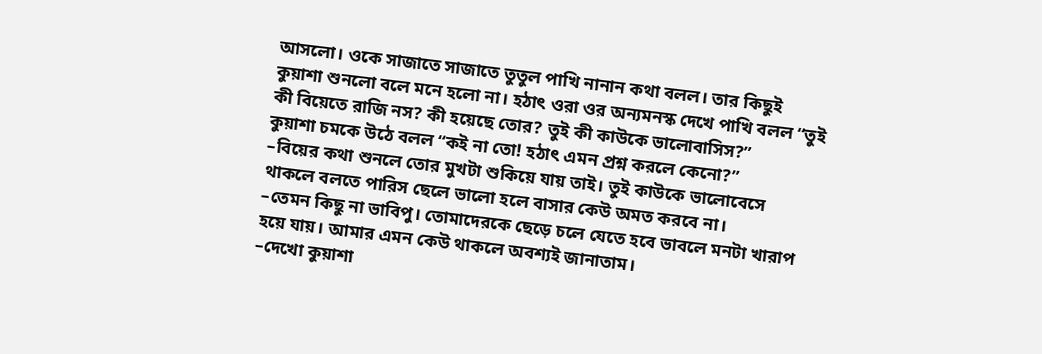আসলো। ওকে সাজাতে সাজাতে তুতুল পাখি নানান কথা বলল। তার কিছুই কুয়াশা শুনলো বলে মনে হলো না। হঠাৎ ওরা ওর অন্যমনস্ক দেখে পাখি বলল “তুই কী বিয়েতে রাজি নস? কী হয়েছে তোর? তুই কী কাউকে ভালোবাসিস?”
কুয়াশা চমকে উঠে বলল “কই না তো! হঠাৎ এমন প্রশ্ন করলে কেনো?”
–বিয়ের কথা শুনলে তোর মুখটা শুকিয়ে যায় তাই। তুই কাউকে ভালোবেসে থাকলে বলতে পারিস ছেলে ভালো হলে বাসার কেউ অমত করবে না।
–তেমন কিছু না ভাবিপু। তোমাদেরকে ছেড়ে চলে যেতে হবে ভাবলে মনটা খারাপ হয়ে যায়। আমার এমন কেউ থাকলে অবশ্যই জানাতাম।
–দেখো কুয়াশা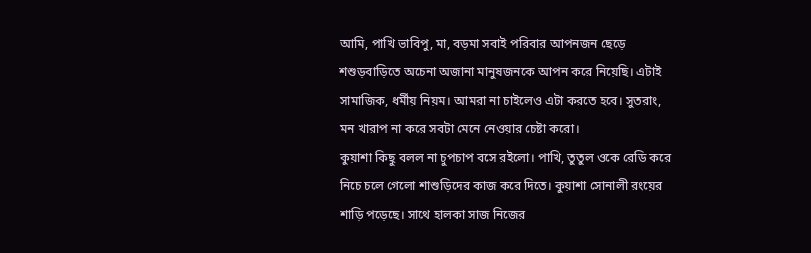আমি, পাখি ভাবিপু, মা, বড়মা সবাই পরিবার আপনজন ছেড়ে শশুড়বাড়িতে অচেনা অজানা মানুষজনকে আপন করে নিয়েছি। এটাই সামাজিক, ধর্মীয় নিয়ম। আমরা না চাইলেও এটা করতে হবে। সুতরাং, মন খারাপ না করে সবটা মেনে নেওয়ার চেষ্টা করো।
কুয়াশা কিছু বলল না চুপচাপ বসে রইলো। পাখি, তুতুল ওকে রেডি করে নিচে চলে গেলো শাশুড়িদের কাজ করে দিতে। কুয়াশা সোনালী রংয়ের শাড়ি পড়েছে। সাথে হালকা সাজ নিজের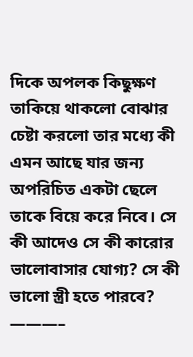দিকে অপলক কিছুক্ষণ তাকিয়ে থাকলো বোঝার চেষ্টা করলো তার মধ্যে কী এমন আছে যার জন্য অপরিচিত একটা ছেলে তাকে বিয়ে করে নিবে। সে কী আদেও সে কী কারোর ভালোবাসার যোগ্য? সে কী ভালো স্ত্রী হতে পারবে?
———–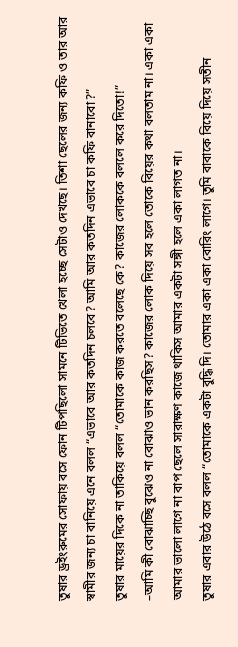তুষার ড্রইংরুমের সোফায় বসে ফোন টিপছিলো সামনে টিভিতে খেলা হচ্ছে সেটাও দেখছে। তিশা ছেলের জন্য কফি ও তার আর স্বামীর জন্য চা বানিয়ে এনে বলল “এভাবে আর কতদিন চলবে? আমি আর কতদিন এভাবে চা কফি বানাবো?”
তুষার মায়ের দিকে না তাকিয়ে বলল “তোমাকে কাজ করতে বলেছে কে? কাজের লোককে বললে করে দিতো!”
–আমি কী বোঝাচ্ছি বুঝেও না বোঝাও ভান করছিস? কাজের লোক দিয়ে সব হলে তোকে বিয়ের কথা বলতাম না। একা একা আমার ভালো লাগে না বাপ ছেলে সারাক্ষণ কাজে থাকিস আমার একটা সঙ্গী হলে একা লাগত না।
তুষার এবার উঠে বসে বলল “তোমাকে একটা বুদ্ধি দি। তোমার একা একা বোরিং লাগে। তুমি বাবাকে বিয়ে দিয়ে সতীন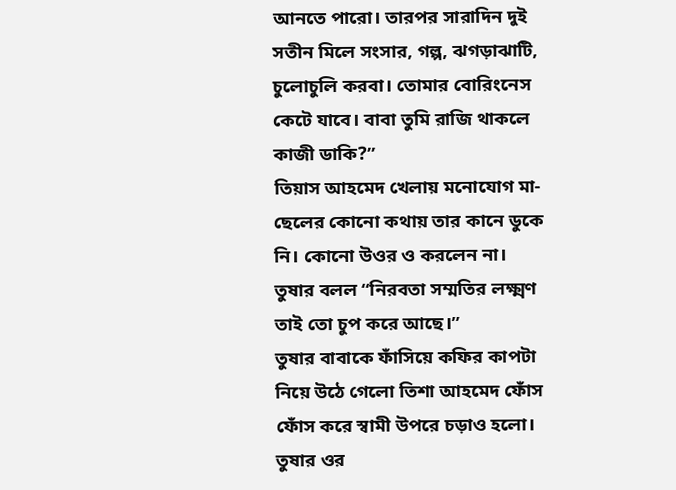আনতে পারো। তারপর সারাদিন দুই সতীন মিলে সংসার, গল্প, ঝগড়াঝাটি, চুলোচুলি করবা। তোমার বোরিংনেস কেটে যাবে। বাবা তুমি রাজি থাকলে কাজী ডাকি?”
তিয়াস আহমেদ খেলায় মনোযোগ মা-ছেলের কোনো কথায় তার কানে ডুকে নি। কোনো উওর ও করলেন না। তুষার বলল “নিরবতা সম্মতির লক্ষ্মণ তাই তো চুপ করে আছে।”
তুষার বাবাকে ফাঁসিয়ে কফির কাপটা নিয়ে উঠে গেলো তিশা আহমেদ ফোঁস ফোঁস করে স্বামী উপরে চড়াও হলো। তুষার ওর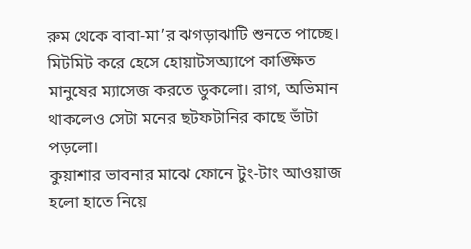রুম থেকে বাবা-মা’র ঝগড়াঝাটি শুনতে পাচ্ছে। মিটমিট করে হেসে হোয়াটসঅ্যাপে কাঙ্ক্ষিত মানুষের ম্যাসেজ করতে ডুকলো। রাগ, অভিমান থাকলেও সেটা মনের ছটফটানির কাছে ভাঁটা পড়লো।
কুয়াশার ভাবনার মাঝে ফোনে টুং-টাং আওয়াজ হলো হাতে নিয়ে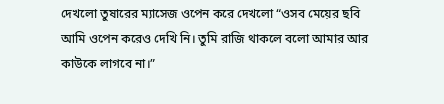দেখলো তুষারের ম্যাসেজ ওপেন করে দেখলো “ওসব মেয়ের ছবি আমি ওপেন করেও দেখি নি। তুমি রাজি থাকলে বলো আমার আর কাউকে লাগবে না।”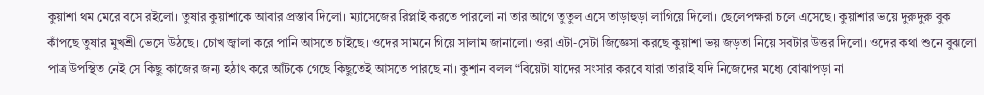কুয়াশা থম মেরে বসে রইলো। তুষার কুয়াশাকে আবার প্রস্তাব দিলো। ম্যাসেজের রিপ্লাই করতে পারলো না তার আগে তুতুল এসে তাড়াহুড়া লাগিয়ে দিলো। ছেলেপক্ষরা চলে এসেছে। কুয়াশার ভয়ে দুরুদুরু বুক কাঁপছে তুষার মুখশ্রী ভেসে উঠছে। চোখ জ্বালা করে পানি আসতে চাইছে। ওদের সামনে গিয়ে সালাম জানালো। ওরা এটা-সেটা জিজ্ঞেসা করছে কুয়াশা ভয় জড়তা নিয়ে সবটার উত্তর দিলো। ওদের কথা শুনে বুঝলো পাত্র উপস্থিত নেই সে কিছু কাজের জন্য হঠাৎ করে আঁটকে গেছে কিছুতেই আসতে পারছে না। কুশান বলল “বিয়েটা যাদের সংসার করবে যারা তারাই যদি নিজেদের মধ্যে বোঝাপড়া না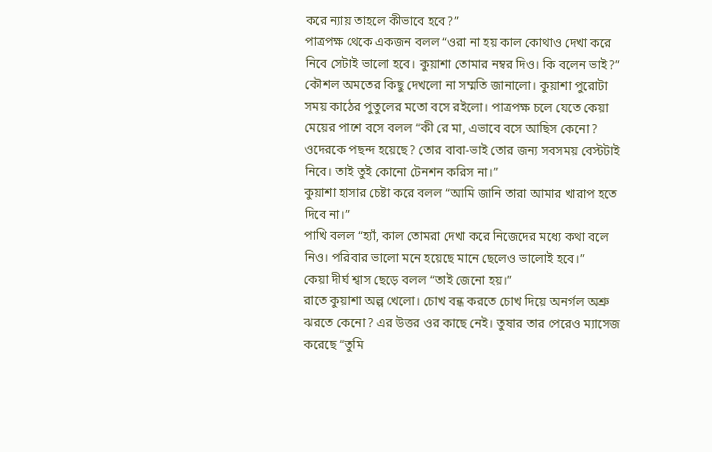করে ন্যায় তাহলে কীভাবে হবে?”
পাত্রপক্ষ থেকে একজন বলল “ওরা না হয় কাল কোথাও দেখা করে নিবে সেটাই ভালো হবে। কুয়াশা তোমার নম্বর দিও। কি বলেন ভাই?”
কৌশল অমতের কিছু দেখলো না সম্মতি জানালো। কুয়াশা পুরোটা সময় কাঠের পুতুলের মতো বসে রইলো। পাত্রপক্ষ চলে যেতে কেয়া মেয়ের পাশে বসে বলল “কী রে মা, এভাবে বসে আছিস কেনো? ওদেরকে পছন্দ হয়েছে? তোর বাবা-ভাই তোর জন্য সবসময় বেস্টটাই নিবে। তাই তুই কোনো টেনশন করিস না।”
কুয়াশা হাসার চেষ্টা করে বলল “আমি জানি তারা আমার খারাপ হতে দিবে না।”
পাখি বলল “হ্যাঁ, কাল তোমরা দেখা করে নিজেদের মধ্যে কথা বলে নিও। পরিবার ভালো মনে হয়েছে মানে ছেলেও ভালোই হবে।”
কেয়া দীর্ঘ শ্বাস ছেড়ে বলল “তাই জেনো হয়।”
রাতে কুয়াশা অল্প খেলো। চোখ বন্ধ করতে চোখ দিয়ে অনর্গল অশ্রু ঝরতে কেনো? এর উত্তর ওর কাছে নেই। তুষার তার পেরেও ম্যাসেজ করেছে “তুমি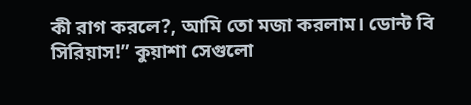কী রাগ করলে?, আমি তো মজা করলাম। ডোন্ট বি সিরিয়াস!” কুয়াশা সেগুলো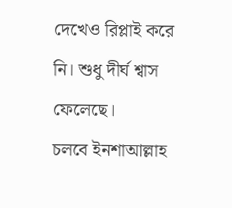দেখেও রিপ্লাই করে নি। শুধু দীর্ঘ শ্বাস ফেলেছে।
চলবে ইনশাআল্লাহ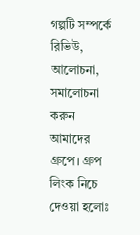গল্পটি সম্পর্কে রিভিউ, আলোচনা, সমালোচনা করুন আমাদের গ্রুপে। গ্রুপ লিংক নিচে দেওয়া হলোঃ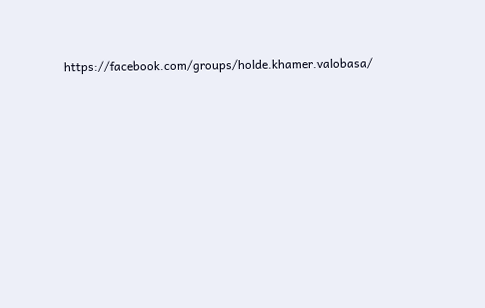https://facebook.com/groups/holde.khamer.valobasa/